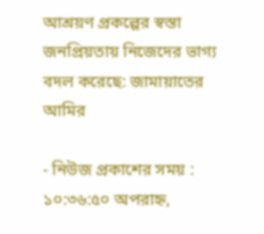আশ্রয়ণ প্রকল্পের স্বস্তা জনপ্রিয়তায় নিজেদের ভাগ্য বদল করেছে: জামায়াতের আমির

- নিউজ প্রকাশের সময় : ১০:৩৬:৫০ অপরাহ্ন,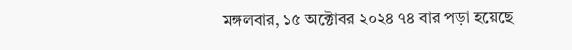মঙ্গলবার, ১৫ অক্টোবর ২০২৪ ৭৪ বার পড়া হয়েছে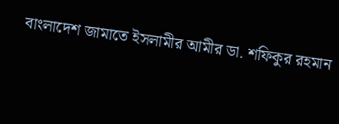বাংলাদেশ জামাতে ইসলামীর আমীর ডা. শফিকুর রহমান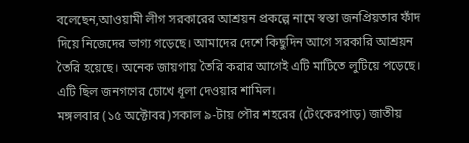বলেছেন,আওয়ামী লীগ সরকারের আশ্রয়ন প্রকল্পে নামে স্বস্তা জনপ্রিয়তার ফাঁদ দিয়ে নিজেদের ভাগ্য গড়েছে। আমাদের দেশে কিছুদিন আগে সরকারি আশ্রয়ন তৈরি হয়েছে। অনেক জায়গায় তৈরি করার আগেই এটি মাটিতে লুটিয়ে পড়েছে। এটি ছিল জনগণের চোখে ধূলা দেওয়ার শামিল।
মঙ্গলবার (১৫ অক্টোবর)সকাল ৯-টায় পৌর শহরের (টেংকেরপাড়) জাতীয়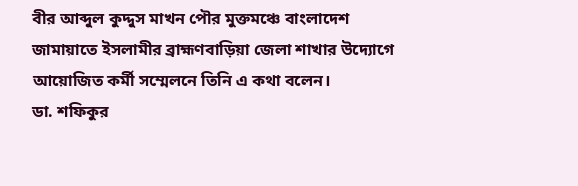বীর আব্দুল কুদ্দুস মাখন পৌর মুক্তমঞ্চে বাংলাদেশ জামায়াতে ইসলামীর ব্রাহ্মণবাড়িয়া জেলা শাখার উদ্যোগে আয়োজিত কর্মী সম্মেলনে তিনি এ কথা বলেন।
ডা. শফিকুর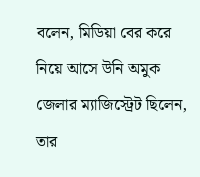বলেন, মিডিয়া বের করে নিয়ে আসে উনি অমুক জেলার ম্যাজিস্ট্রেট ছিলেন, তার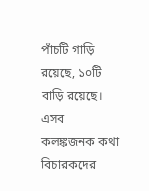পাঁচটি গাড়ি রয়েছে, ১০টি বাড়ি রয়েছে। এসব কলঙ্কজনক কথা বিচারকদের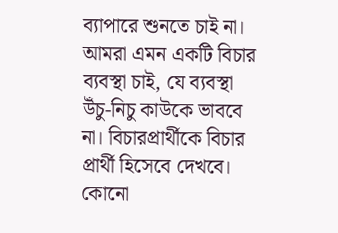ব্যাপারে শুনতে চাই না। আমরা এমন একটি বিচার ব্যবস্থা চাই, যে ব্যবস্থা উঁচু-নিচু কাউকে ভাববে না। বিচারপ্রার্থীকে বিচার প্রার্থী হিসেবে দেখবে। কোনো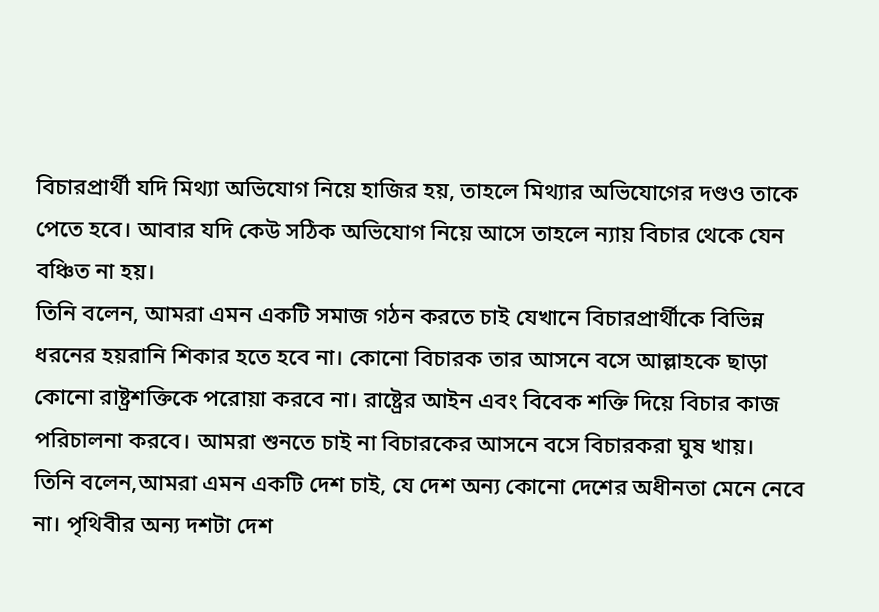বিচারপ্রার্থী যদি মিথ্যা অভিযোগ নিয়ে হাজির হয়, তাহলে মিথ্যার অভিযোগের দণ্ডও তাকে পেতে হবে। আবার যদি কেউ সঠিক অভিযোগ নিয়ে আসে তাহলে ন্যায় বিচার থেকে যেন বঞ্চিত না হয়।
তিনি বলেন, আমরা এমন একটি সমাজ গঠন করতে চাই যেখানে বিচারপ্রার্থীকে বিভিন্ন ধরনের হয়রানি শিকার হতে হবে না। কোনো বিচারক তার আসনে বসে আল্লাহকে ছাড়া কোনো রাষ্ট্রশক্তিকে পরোয়া করবে না। রাষ্ট্রের আইন এবং বিবেক শক্তি দিয়ে বিচার কাজ পরিচালনা করবে। আমরা শুনতে চাই না বিচারকের আসনে বসে বিচারকরা ঘুষ খায়।
তিনি বলেন,আমরা এমন একটি দেশ চাই, যে দেশ অন্য কোনো দেশের অধীনতা মেনে নেবে না। পৃথিবীর অন্য দশটা দেশ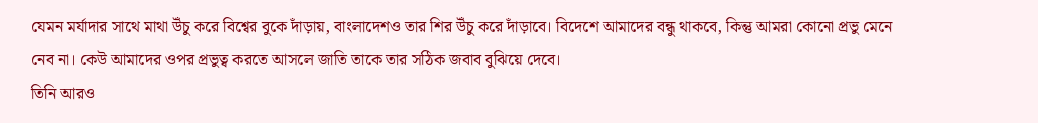যেমন মর্যাদার সাথে মাথা উঁচু করে বিশ্বের বুকে দাঁড়ায়, বাংলাদেশও তার শির উঁচু করে দাঁড়াবে। বিদেশে আমাদের বন্ধু থাকবে, কিন্তু আমরা কোনো প্রভু মেনে নেব না। কেউ আমাদের ওপর প্রভুত্ব করতে আসলে জাতি তাকে তার সঠিক জবাব বুঝিয়ে দেবে।
তিনি আরও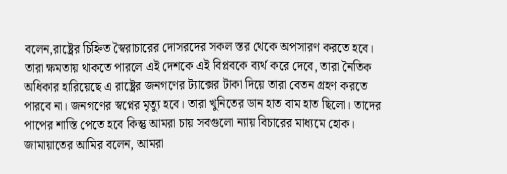বলেন,রাষ্ট্রের চিহ্নিত স্বৈরাচারের দোসরদের সকল স্তর থেকে অপসারণ করতে হবে। তারা ক্ষমতায় থাকতে পারলে এই দেশকে এই বিপ্লবকে ব্যর্থ করে দেবে, তারা নৈতিক অধিকার হারিয়েছে এ রাষ্ট্রের জনগণের ট্যাক্সের টাকা দিয়ে তারা বেতন গ্রহণ করতে পারবে না। জনগণের স্বপ্নের মৃত্যু হবে। তারা খুনিতের ডান হাত বাম হাত ছিলো। তাদের পাপের শাস্তি পেতে হবে কিন্তু আমরা চায় সবগুলো ন্যায় বিচারের মাধ্যমে হোক।
জামায়াতের আমির বলেন, আমরা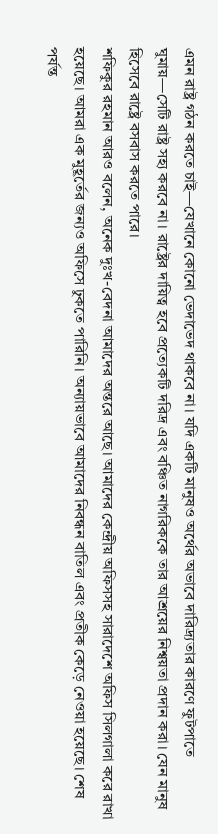এমন রাষ্ট্র গঠন করতে চাই—যেখানে কোনো ভেদাভেদ থাকবে না। যদি একটি মানুষও অর্থের অভাবে দারিদ্র্যতার কারণে ফুটপাতে ঘুমায়—সেটি রাষ্ট্র সহ্য করবে না। রাষ্ট্রের দায়িত্ব হবে প্রত্যেকটি দরিদ্র এবং বঞ্চিত নাগরিককে তার আশ্রয়ের নিশ্বয়তা প্রদান করা। যেন মানুষ হিসেবে রাষ্ট্রে বসবাস করতে পারে।
শফিকুর রহমান আরও বলেন, অনেক দুঃখ-বেদনা আমাদের অন্তরে আছে। আমাদের কেন্দ্রীয় অফিসসহ সারাদেশে অফিস সিলগালা করে রাখা হয়েছে। আমরা এক মুহূর্তের জন্যও অফিসে ঢুকতে পারিনি। অন্যায়ভাবে আমাদের নিবন্ধন বাতিল এবং প্রতীক কেড়ে নেওয়া হয়েছে। শেষ পর্যন্ত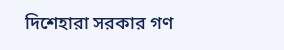দিশেহারা সরকার গণ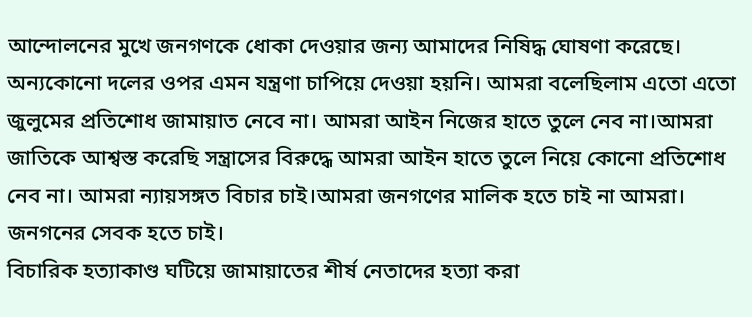আন্দোলনের মুখে জনগণকে ধোকা দেওয়ার জন্য আমাদের নিষিদ্ধ ঘোষণা করেছে। অন্যকোনো দলের ওপর এমন যন্ত্রণা চাপিয়ে দেওয়া হয়নি। আমরা বলেছিলাম এতো এতো জুলুমের প্রতিশোধ জামায়াত নেবে না। আমরা আইন নিজের হাতে তুলে নেব না।আমরা জাতিকে আশ্বস্ত করেছি সন্ত্রাসের বিরুদ্ধে আমরা আইন হাতে তুলে নিয়ে কোনো প্রতিশোধ নেব না। আমরা ন্যায়সঙ্গত বিচার চাই।আমরা জনগণের মালিক হতে চাই না আমরা। জনগনের সেবক হতে চাই।
বিচারিক হত্যাকাণ্ড ঘটিয়ে জামায়াতের শীর্ষ নেতাদের হত্যা করা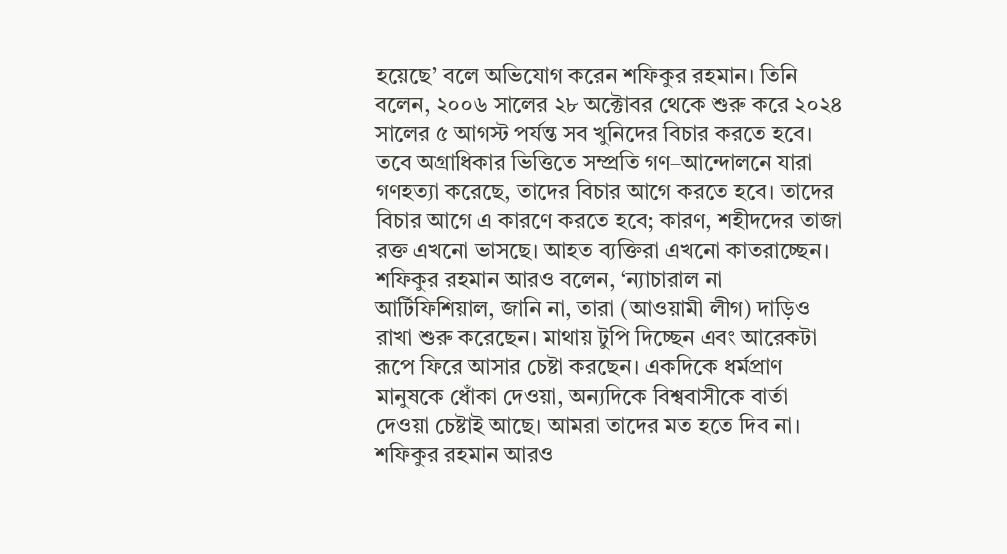হয়েছে’ বলে অভিযোগ করেন শফিকুর রহমান। তিনি বলেন, ২০০৬ সালের ২৮ অক্টোবর থেকে শুরু করে ২০২৪ সালের ৫ আগস্ট পর্যন্ত সব খুনিদের বিচার করতে হবে। তবে অগ্রাধিকার ভিত্তিতে সম্প্রতি গণ–আন্দোলনে যারা গণহত্যা করেছে, তাদের বিচার আগে করতে হবে। তাদের বিচার আগে এ কারণে করতে হবে; কারণ, শহীদদের তাজা রক্ত এখনো ভাসছে। আহত ব্যক্তিরা এখনো কাতরাচ্ছেন।
শফিকুর রহমান আরও বলেন, ‘ন্যাচারাল না আর্টিফিশিয়াল, জানি না, তারা (আওয়ামী লীগ) দাড়িও রাখা শুরু করেছেন। মাথায় টুপি দিচ্ছেন এবং আরেকটা রূপে ফিরে আসার চেষ্টা করছেন। একদিকে ধর্মপ্রাণ মানুষকে ধোঁকা দেওয়া, অন্যদিকে বিশ্ববাসীকে বার্তা দেওয়া চেষ্টাই আছে। আমরা তাদের মত হতে দিব না।
শফিকুর রহমান আরও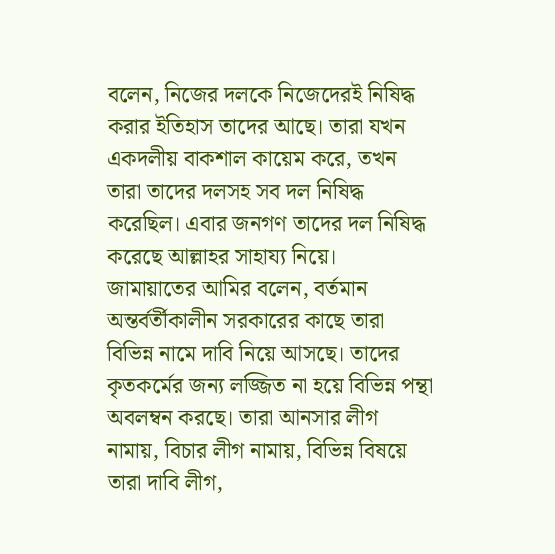বলেন, নিজের দলকে নিজেদেরই নিষিদ্ধ করার ইতিহাস তাদের আছে। তারা যখন একদলীয় বাকশাল কায়েম করে, তখন তারা তাদের দলসহ সব দল নিষিদ্ধ করেছিল। এবার জনগণ তাদের দল নিষিদ্ধ করেছে আল্লাহর সাহায্য নিয়ে।
জামায়াতের আমির বলেন, বর্তমান অন্তর্বর্তীকালীন সরকারের কাছে তারা বিভিন্ন নামে দাবি নিয়ে আসছে। তাদের কৃতকর্মের জন্য লজ্জিত না হয়ে বিভিন্ন পন্থা অবলম্বন করছে। তারা আনসার লীগ নামায়, বিচার লীগ নামায়, বিভিন্ন বিষয়ে তারা দাবি লীগ,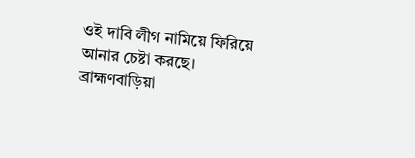ওই দাবি লীগ নামিয়ে ফিরিয়ে আনার চেষ্টা করছে।
ব্রাহ্মণবাড়িয়া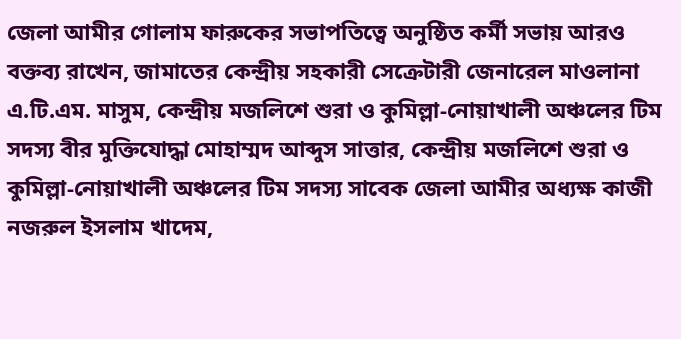জেলা আমীর গোলাম ফারুকের সভাপতিত্বে অনুষ্ঠিত কর্মী সভায় আরও বক্তব্য রাখেন, জামাতের কেন্দ্রীয় সহকারী সেক্রেটারী জেনারেল মাওলানা এ.টি.এম. মাসুম, কেন্দ্রীয় মজলিশে শুরা ও কুমিল্লা-নোয়াখালী অঞ্চলের টিম সদস্য বীর মুক্তিযোদ্ধা মোহাম্মদ আব্দুস সাত্তার, কেন্দ্রীয় মজলিশে শুরা ও কুমিল্লা-নোয়াখালী অঞ্চলের টিম সদস্য সাবেক জেলা আমীর অধ্যক্ষ কাজী নজরুল ইসলাম খাদেম,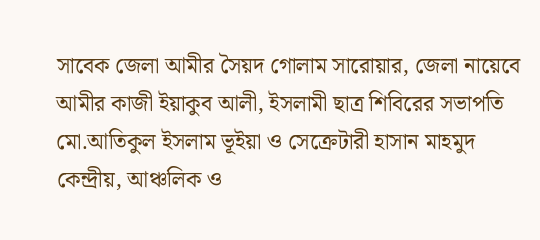সাবেক জেলা আমীর সৈয়দ গোলাম সারোয়ার, জেলা নায়েবে আমীর কাজী ইয়াকুব আলী, ইসলামী ছাত্র শিবিরের সভাপতি মো.আতিকুল ইসলাম ভূইয়া ও সেক্রেটারী হাসান মাহমুদ কেন্দ্রীয়, আঞ্চলিক ও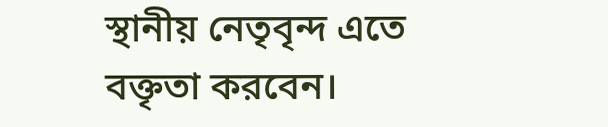স্থানীয় নেতৃবৃন্দ এতে বক্তৃতা করবেন।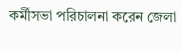কর্মীসভা পরিচালনা করেন জেলা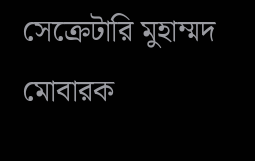সেক্রেটারি মুহাম্মদ মোবারক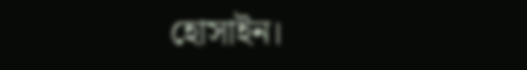হোসাইন।